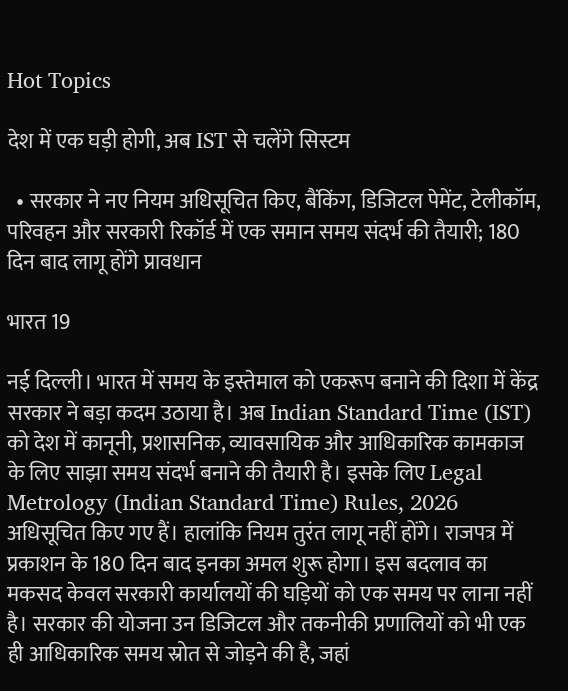Hot Topics

देश में एक घड़ी होगी, अब IST से चलेंगे सिस्टम

  • सरकार ने नए नियम अधिसूचित किए, बैंकिंग, डिजिटल पेमेंट, टेलीकॉम, परिवहन और सरकारी रिकॉर्ड में एक समान समय संदर्भ की तैयारी; 180 दिन बाद लागू होंगे प्रावधान

भारत 19

नई दिल्ली। भारत में समय के इस्तेमाल को एकरूप बनाने की दिशा में केंद्र सरकार ने बड़ा कदम उठाया है। अब Indian Standard Time (IST) को देश में कानूनी, प्रशासनिक, व्यावसायिक और आधिकारिक कामकाज के लिए साझा समय संदर्भ बनाने की तैयारी है। इसके लिए Legal Metrology (Indian Standard Time) Rules, 2026 अधिसूचित किए गए हैं। हालांकि नियम तुरंत लागू नहीं होंगे। राजपत्र में प्रकाशन के 180 दिन बाद इनका अमल शुरू होगा। इस बदलाव का मकसद केवल सरकारी कार्यालयों की घड़ियों को एक समय पर लाना नहीं है। सरकार की योजना उन डिजिटल और तकनीकी प्रणालियों को भी एक ही आधिकारिक समय स्रोत से जोड़ने की है, जहां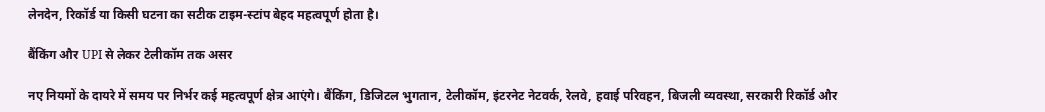लेनदेन, रिकॉर्ड या किसी घटना का सटीक टाइम-स्टांप बेहद महत्वपूर्ण होता है।

बैंकिंग और UPI से लेकर टेलीकॉम तक असर

नए नियमों के दायरे में समय पर निर्भर कई महत्वपूर्ण क्षेत्र आएंगे। बैंकिंग, डिजिटल भुगतान, टेलीकॉम, इंटरनेट नेटवर्क, रेलवे, हवाई परिवहन, बिजली व्यवस्था, सरकारी रिकॉर्ड और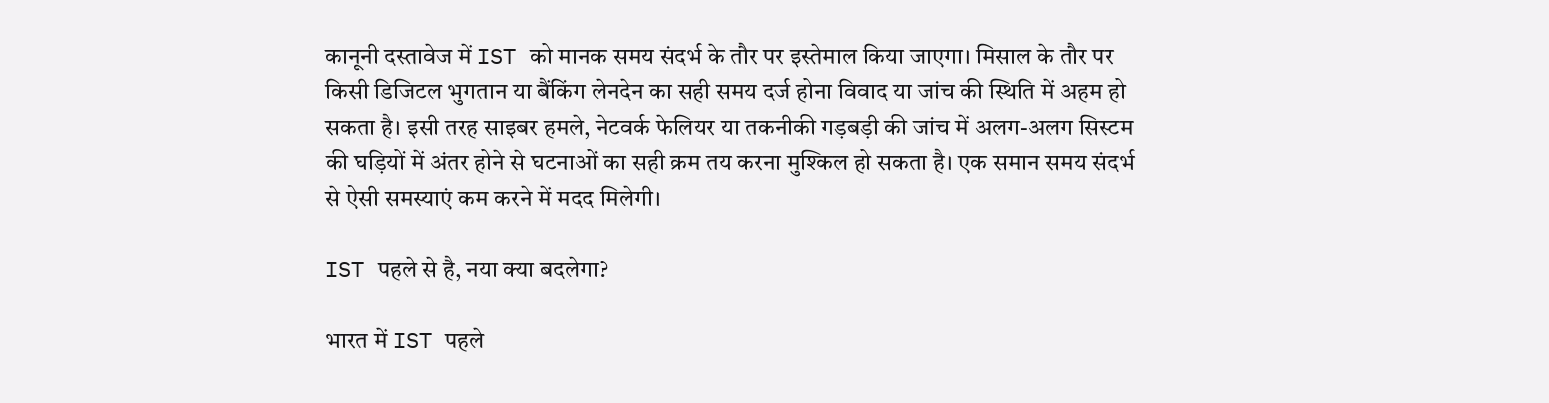कानूनी दस्तावेज में IST को मानक समय संदर्भ के तौर पर इस्तेमाल किया जाएगा। मिसाल के तौर पर किसी डिजिटल भुगतान या बैंकिंग लेनदेन का सही समय दर्ज होना विवाद या जांच की स्थिति में अहम हो सकता है। इसी तरह साइबर हमले, नेटवर्क फेलियर या तकनीकी गड़बड़ी की जांच में अलग-अलग सिस्टम की घड़ियों में अंतर होने से घटनाओं का सही क्रम तय करना मुश्किल हो सकता है। एक समान समय संदर्भ से ऐसी समस्याएं कम करने में मदद मिलेगी।

IST पहले से है, नया क्या बदलेगा?

भारत में IST पहले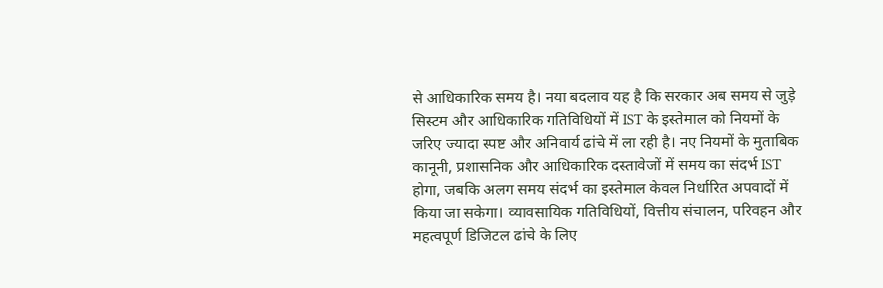से आधिकारिक समय है। नया बदलाव यह है कि सरकार अब समय से जुड़े सिस्टम और आधिकारिक गतिविधियों में IST के इस्तेमाल को नियमों के जरिए ज्यादा स्पष्ट और अनिवार्य ढांचे में ला रही है। नए नियमों के मुताबिक कानूनी, प्रशासनिक और आधिकारिक दस्तावेजों में समय का संदर्भ IST होगा, जबकि अलग समय संदर्भ का इस्तेमाल केवल निर्धारित अपवादों में किया जा सकेगा। व्यावसायिक गतिविधियों, वित्तीय संचालन, परिवहन और महत्वपूर्ण डिजिटल ढांचे के लिए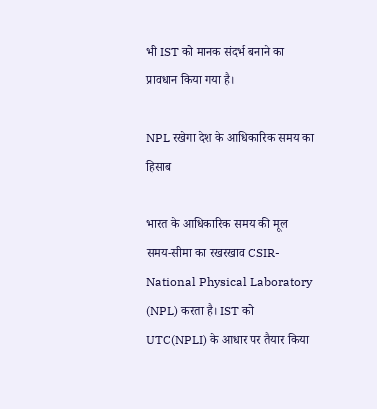भी IST को मानक संदर्भ बनाने का प्रावधान किया गया है।

NPL रखेगा देश के आधिकारिक समय का हिसाब

भारत के आधिकारिक समय की मूल समय-सीमा का रखरखाव CSIR-National Physical Laboratory (NPL) करता है। IST को UTC(NPLI) के आधार पर तैयार किया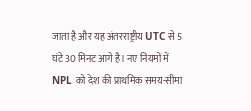जाता है और यह अंतरराष्ट्रीय UTC से 5 घंटे 30 मिनट आगे है। नए नियमों में NPL को देश की प्राथमिक समय-सीमा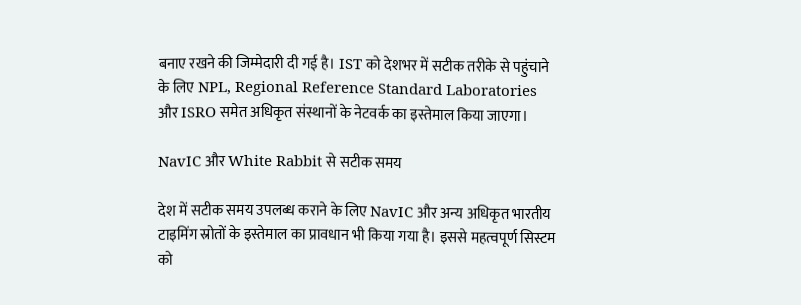बनाए रखने की जिम्मेदारी दी गई है। IST को देशभर में सटीक तरीके से पहुंचाने के लिए NPL, Regional Reference Standard Laboratories और ISRO समेत अधिकृत संस्थानों के नेटवर्क का इस्तेमाल किया जाएगा।

NavIC और White Rabbit से सटीक समय

देश में सटीक समय उपलब्ध कराने के लिए NavIC और अन्य अधिकृत भारतीय टाइमिंग स्रोतों के इस्तेमाल का प्रावधान भी किया गया है। इससे महत्वपूर्ण सिस्टम को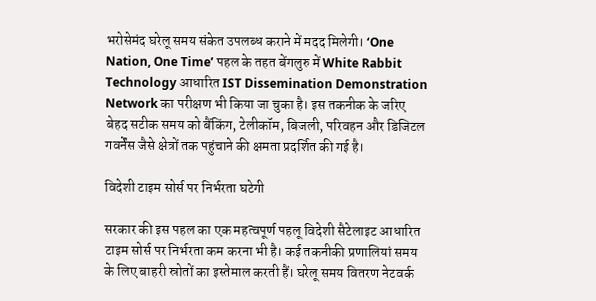भरोसेमंद घरेलू समय संकेत उपलब्ध कराने में मदद मिलेगी। ‘One Nation, One Time’ पहल के तहत बेंगलुरु में White Rabbit Technology आधारित IST Dissemination Demonstration Network का परीक्षण भी किया जा चुका है। इस तकनीक के जरिए बेहद सटीक समय को बैंकिंग, टेलीकॉम, बिजली, परिवहन और डिजिटल गवर्नेंस जैसे क्षेत्रों तक पहुंचाने की क्षमता प्रदर्शित की गई है।

विदेशी टाइम सोर्स पर निर्भरता घटेगी

सरकार की इस पहल का एक महत्वपूर्ण पहलू विदेशी सैटेलाइट आधारित टाइम सोर्स पर निर्भरता कम करना भी है। कई तकनीकी प्रणालियां समय के लिए बाहरी स्रोतों का इस्तेमाल करती हैं। घरेलू समय वितरण नेटवर्क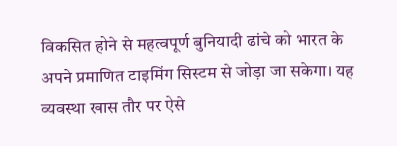विकसित होने से महत्वपूर्ण बुनियादी ढांचे को भारत के अपने प्रमाणित टाइमिंग सिस्टम से जोड़ा जा सकेगा। यह व्यवस्था खास तौर पर ऐसे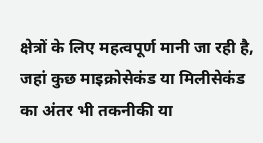क्षेत्रों के लिए महत्वपूर्ण मानी जा रही है, जहां कुछ माइक्रोसेकंड या मिलीसेकंड का अंतर भी तकनीकी या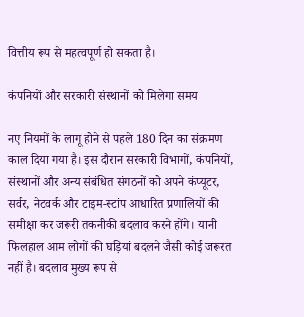वित्तीय रूप से महत्वपूर्ण हो सकता है।

कंपनियों और सरकारी संस्थानों को मिलेगा समय

नए नियमों के लागू होने से पहले 180 दिन का संक्रमण काल दिया गया है। इस दौरान सरकारी विभागों, कंपनियों, संस्थानों और अन्य संबंधित संगठनों को अपने कंप्यूटर, सर्वर, नेटवर्क और टाइम-स्टांप आधारित प्रणालियों की समीक्षा कर जरूरी तकनीकी बदलाव करने होंगे। यानी फिलहाल आम लोगों की घड़ियां बदलने जैसी कोई जरूरत नहीं है। बदलाव मुख्य रूप से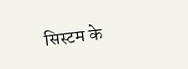सिस्टम के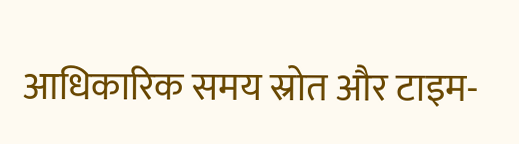आधिकारिक समय स्रोत और टाइम-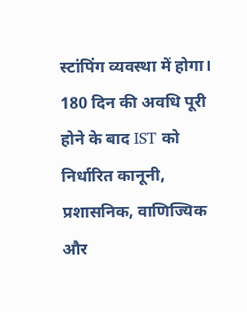स्टांपिंग व्यवस्था में होगा। 180 दिन की अवधि पूरी होने के बाद IST को निर्धारित कानूनी, प्रशासनिक, वाणिज्यिक और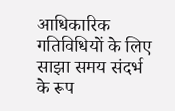आधिकारिक गतिविधियों के लिए साझा समय संदर्भ के रूप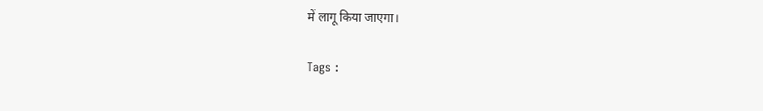में लागू किया जाएगा।

Tags :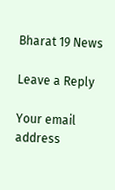Bharat 19 News

Leave a Reply

Your email address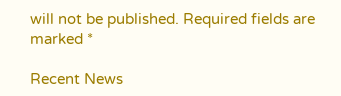will not be published. Required fields are marked *

Recent News